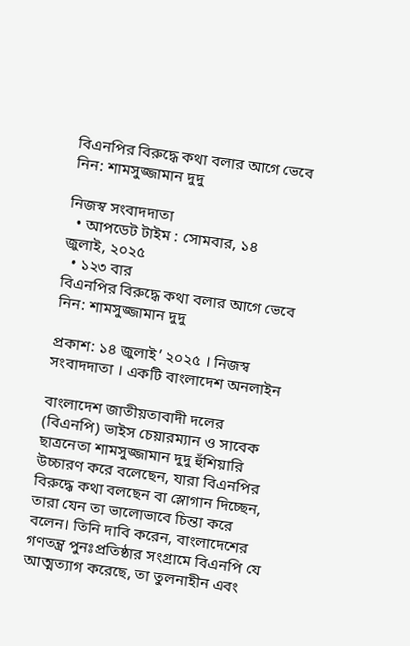বিএনপির বিরুদ্ধে কথা বলার আগে ভেবে নিন: শামসুজ্জামান দুদু

নিজস্ব সংবাদদাতা
  • আপডেট টাইম : সোমবার, ১৪ জুলাই, ২০২৫
  • ১২৩ বার
বিএনপির বিরুদ্ধে কথা বলার আগে ভেবে নিন: শামসুজ্জামান দুদু

প্রকাশ: ১৪ জুলাই’ ২০২৫ । নিজস্ব সংবাদদাতা । একটি বাংলাদেশ অনলাইন

বাংলাদেশ জাতীয়তাবাদী দলের (বিএনপি) ভাইস চেয়ারম্যান ও সাবেক ছাত্রনেতা শামসুজ্জামান দুদু হুঁশিয়ারি উচ্চারণ করে বলেছেন, যারা বিএনপির বিরুদ্ধে কথা বলছেন বা স্লোগান দিচ্ছেন, তারা যেন তা ভালোভাবে চিন্তা করে বলেন। তিনি দাবি করেন, বাংলাদেশের গণতন্ত্র পুনঃপ্রতিষ্ঠার সংগ্রামে বিএনপি যে আত্মত্যাগ করেছে, তা তুলনাহীন এবং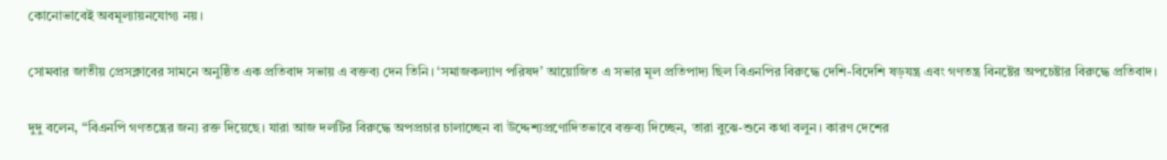কোনোভাবেই অবমূল্যায়নযোগ্য নয়।

সোমবার জাতীয় প্রেসক্লাবের সামনে অনুষ্ঠিত এক প্রতিবাদ সভায় এ বক্তব্য দেন তিনি। ‘সমাজকল্যাণ পরিষদ’ আয়োজিত এ সভার মূল প্রতিপাদ্য ছিল বিএনপির বিরুদ্ধে দেশি-বিদেশি ষড়যন্ত্র এবং গণতন্ত্র বিনষ্টের অপচেষ্টার বিরুদ্ধে প্রতিবাদ।

দুদু বলেন, “বিএনপি গণতন্ত্রের জন্য রক্ত দিয়েছে। যারা আজ দলটির বিরুদ্ধে অপপ্রচার চালাচ্ছেন বা উদ্দেশ্যপ্রণোদিতভাবে বক্তব্য দিচ্ছেন, তারা বুঝে-শুনে কথা বলুন। কারণ দেশের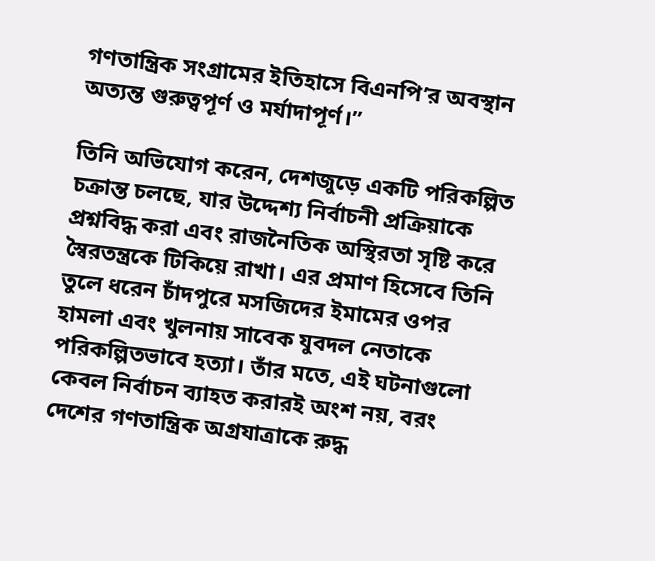গণতান্ত্রিক সংগ্রামের ইতিহাসে বিএনপি’র অবস্থান অত্যন্ত গুরুত্বপূর্ণ ও মর্যাদাপূর্ণ।”

তিনি অভিযোগ করেন, দেশজুড়ে একটি পরিকল্পিত চক্রান্ত চলছে, যার উদ্দেশ্য নির্বাচনী প্রক্রিয়াকে প্রশ্নবিদ্ধ করা এবং রাজনৈতিক অস্থিরতা সৃষ্টি করে স্বৈরতন্ত্রকে টিকিয়ে রাখা। এর প্রমাণ হিসেবে তিনি তুলে ধরেন চাঁদপুরে মসজিদের ইমামের ওপর হামলা এবং খুলনায় সাবেক যুবদল নেতাকে পরিকল্পিতভাবে হত্যা। তাঁর মতে, এই ঘটনাগুলো কেবল নির্বাচন ব্যাহত করারই অংশ নয়, বরং দেশের গণতান্ত্রিক অগ্রযাত্রাকে রুদ্ধ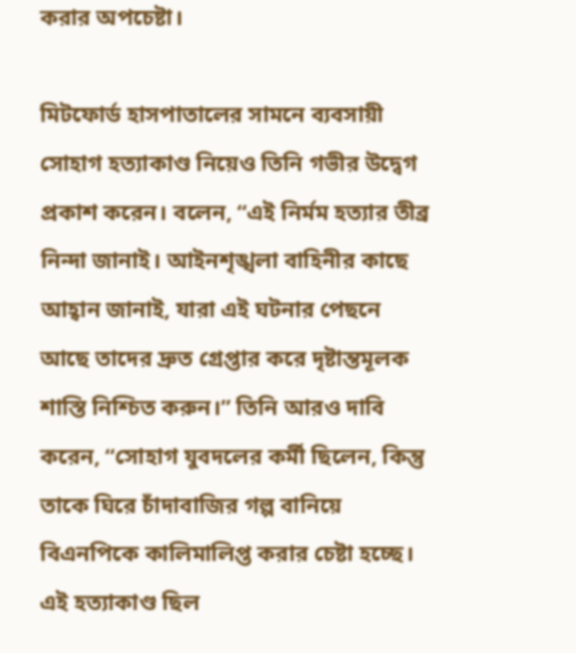করার অপচেষ্টা।

মিটফোর্ড হাসপাতালের সামনে ব্যবসায়ী সোহাগ হত্যাকাণ্ড নিয়েও তিনি গভীর উদ্বেগ প্রকাশ করেন। বলেন, “এই নির্মম হত্যার তীব্র নিন্দা জানাই। আইনশৃঙ্খলা বাহিনীর কাছে আহ্বান জানাই, যারা এই ঘটনার পেছনে আছে তাদের দ্রুত গ্রেপ্তার করে দৃষ্টান্তমূলক শাস্তি নিশ্চিত করুন।” তিনি আরও দাবি করেন, “সোহাগ যুবদলের কর্মী ছিলেন, কিন্তু তাকে ঘিরে চাঁদাবাজির গল্প বানিয়ে বিএনপিকে কালিমালিপ্ত করার চেষ্টা হচ্ছে। এই হত্যাকাণ্ড ছিল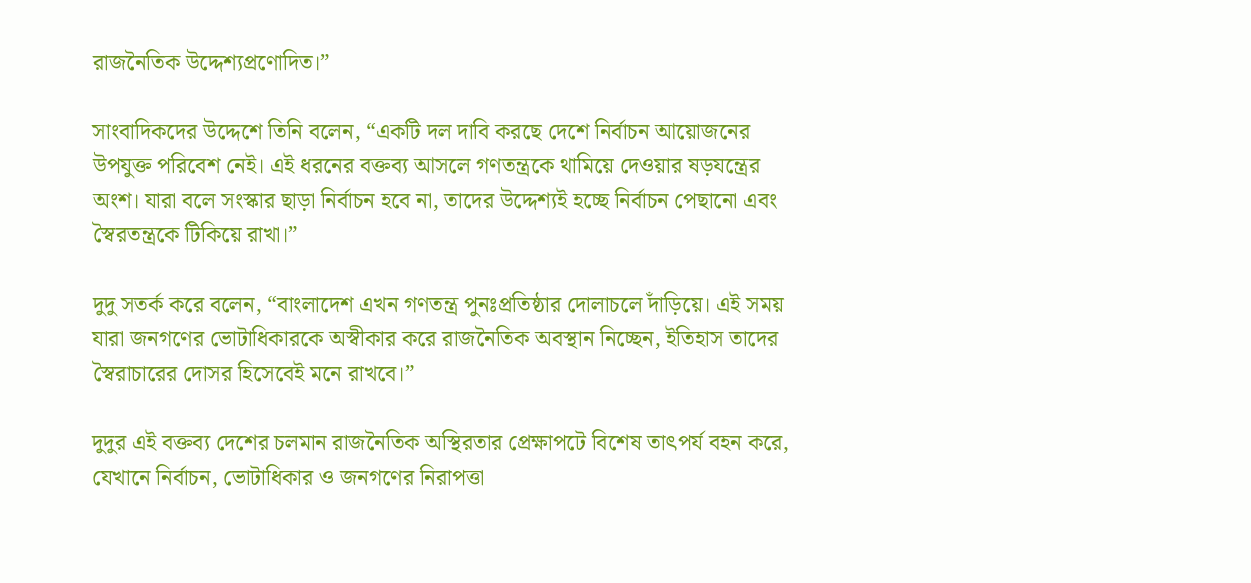রাজনৈতিক উদ্দেশ্যপ্রণোদিত।”

সাংবাদিকদের উদ্দেশে তিনি বলেন, “একটি দল দাবি করছে দেশে নির্বাচন আয়োজনের উপযুক্ত পরিবেশ নেই। এই ধরনের বক্তব্য আসলে গণতন্ত্রকে থামিয়ে দেওয়ার ষড়যন্ত্রের অংশ। যারা বলে সংস্কার ছাড়া নির্বাচন হবে না, তাদের উদ্দেশ্যই হচ্ছে নির্বাচন পেছানো এবং স্বৈরতন্ত্রকে টিকিয়ে রাখা।”

দুদু সতর্ক করে বলেন, “বাংলাদেশ এখন গণতন্ত্র পুনঃপ্রতিষ্ঠার দোলাচলে দাঁড়িয়ে। এই সময় যারা জনগণের ভোটাধিকারকে অস্বীকার করে রাজনৈতিক অবস্থান নিচ্ছেন, ইতিহাস তাদের স্বৈরাচারের দোসর হিসেবেই মনে রাখবে।”

দুদুর এই বক্তব্য দেশের চলমান রাজনৈতিক অস্থিরতার প্রেক্ষাপটে বিশেষ তাৎপর্য বহন করে, যেখানে নির্বাচন, ভোটাধিকার ও জনগণের নিরাপত্তা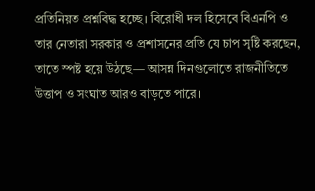প্রতিনিয়ত প্রশ্নবিদ্ধ হচ্ছে। বিরোধী দল হিসেবে বিএনপি ও তার নেতারা সরকার ও প্রশাসনের প্রতি যে চাপ সৃষ্টি করছেন, তাতে স্পষ্ট হয়ে উঠছে— আসন্ন দিনগুলোতে রাজনীতিতে উত্তাপ ও সংঘাত আরও বাড়তে পারে।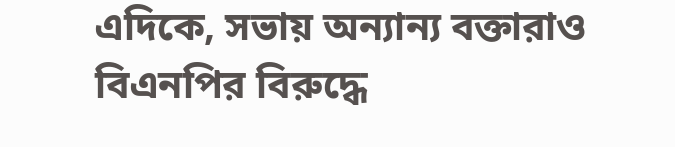এদিকে, সভায় অন্যান্য বক্তারাও বিএনপির বিরুদ্ধে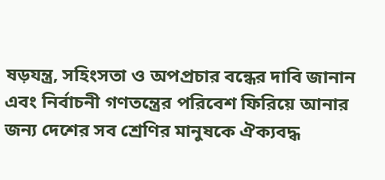ষড়যন্ত্র, সহিংসতা ও অপপ্রচার বন্ধের দাবি জানান এবং নির্বাচনী গণতন্ত্রের পরিবেশ ফিরিয়ে আনার জন্য দেশের সব শ্রেণির মানুষকে ঐক্যবদ্ধ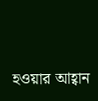হওয়ার আহ্বান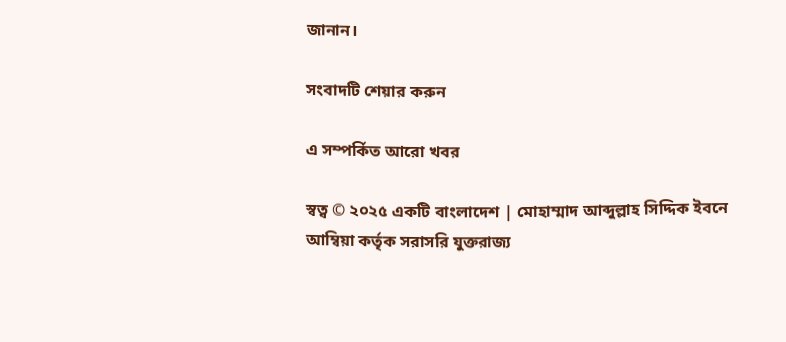জানান।

সংবাদটি শেয়ার করুন

এ সম্পর্কিত আরো খবর

স্বত্ব © ২০২৫ একটি বাংলাদেশ | মোহাম্মাদ আব্দুল্লাহ সিদ্দিক ইবনে আম্বিয়া কর্তৃক সরাসরি যুক্তরাজ্য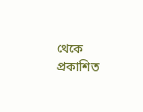থেকে প্রকাশিত